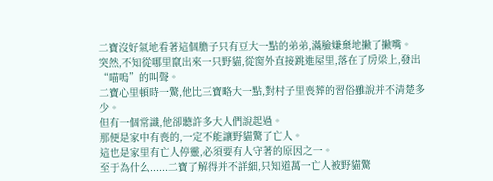二寶沒好氣地看著這個膽子只有豆大一點的弟弟,滿臉嫌棄地撇了撇嘴。
突然,不知從哪里竄出來一只野貓,從窗外直接跳進屋里,落在了房梁上,發出“喵嗚”的叫聲。
二寶心里頓時一驚,他比三寶略大一點,對村子里喪葬的習俗雖說并不清楚多少。
但有一個常識,他卻聽許多大人們說起過。
那便是家中有喪的,一定不能讓野貓驚了亡人。
這也是家里有亡人停靈,必須要有人守著的原因之一。
至于為什么......二寶了解得并不詳細,只知道萬一亡人被野貓驚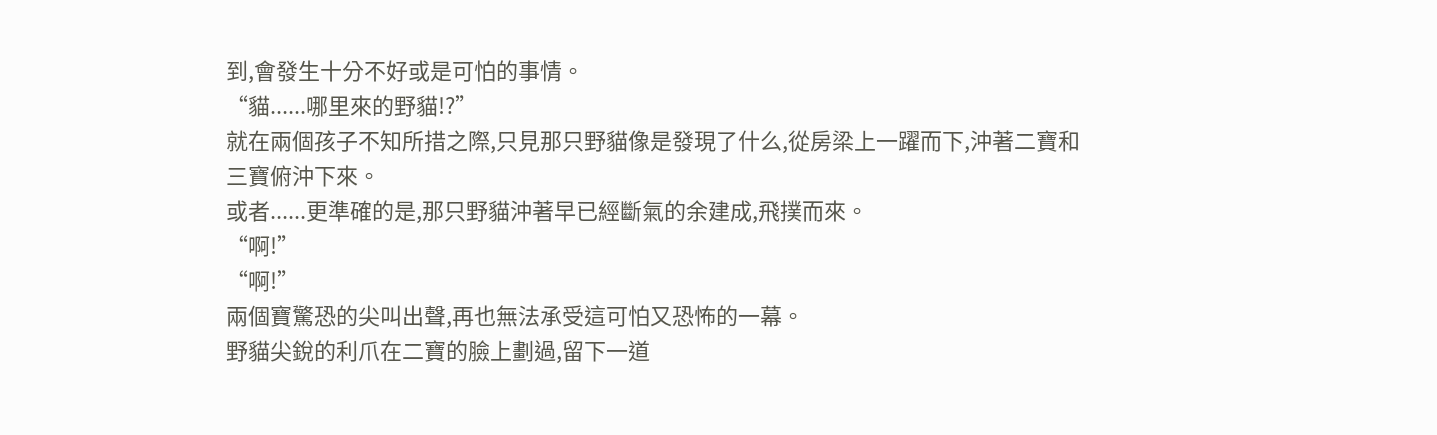到,會發生十分不好或是可怕的事情。
“貓......哪里來的野貓!?”
就在兩個孩子不知所措之際,只見那只野貓像是發現了什么,從房梁上一躍而下,沖著二寶和三寶俯沖下來。
或者......更準確的是,那只野貓沖著早已經斷氣的余建成,飛撲而來。
“啊!”
“啊!”
兩個寶驚恐的尖叫出聲,再也無法承受這可怕又恐怖的一幕。
野貓尖銳的利爪在二寶的臉上劃過,留下一道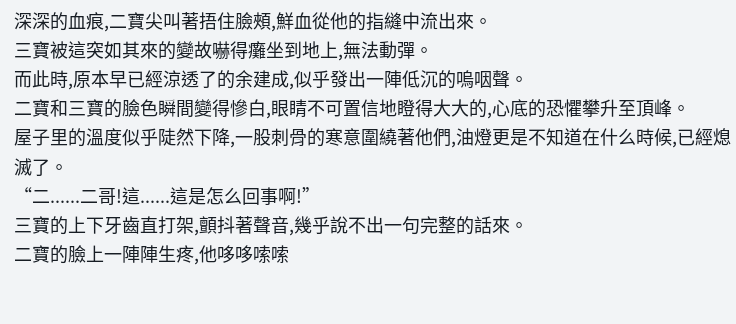深深的血痕,二寶尖叫著捂住臉頰,鮮血從他的指縫中流出來。
三寶被這突如其來的變故嚇得癱坐到地上,無法動彈。
而此時,原本早已經涼透了的余建成,似乎發出一陣低沉的嗚咽聲。
二寶和三寶的臉色瞬間變得慘白,眼睛不可置信地瞪得大大的,心底的恐懼攀升至頂峰。
屋子里的溫度似乎陡然下降,一股刺骨的寒意圍繞著他們,油燈更是不知道在什么時候,已經熄滅了。
“二......二哥!這......這是怎么回事啊!”
三寶的上下牙齒直打架,顫抖著聲音,幾乎說不出一句完整的話來。
二寶的臉上一陣陣生疼,他哆哆嗦嗦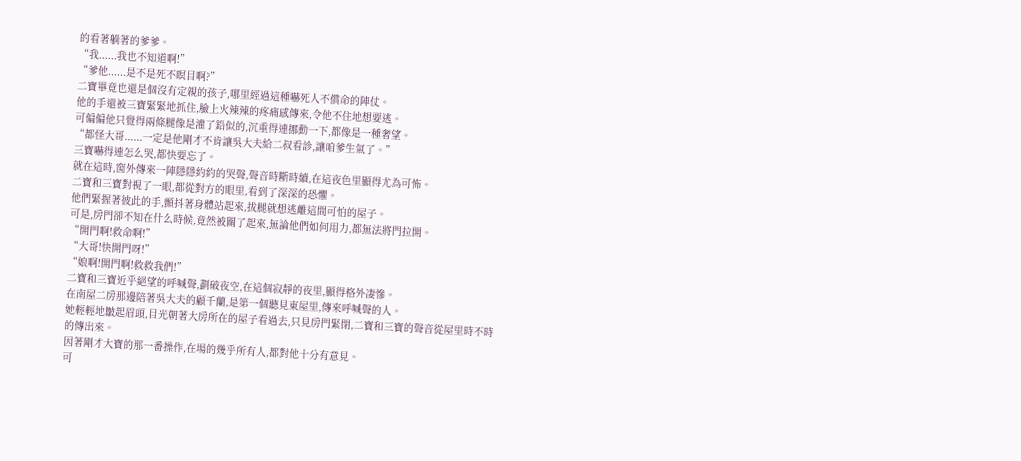的看著躺著的爹爹。
“我......我也不知道啊!”
“爹他......是不是死不瞑目啊?”
二寶畢竟也還是個沒有定親的孩子,哪里經過這種嚇死人不償命的陣仗。
他的手還被三寶緊緊地抓住,臉上火辣辣的疼痛感傳來,令他不住地想要逃。
可偏偏他只覺得兩條腿像是灌了鉛似的,沉重得連挪動一下,都像是一種奢望。
“都怪大哥......一定是他剛才不肯讓吳大夫給二叔看診,讓咱爹生氣了。”
三寶嚇得連怎么哭,都快要忘了。
就在這時,窗外傳來一陣隱隱約約的哭聲,聲音時斷時續,在這夜色里顯得尤為可怖。
二寶和三寶對視了一眼,都從對方的眼里,看到了深深的恐懼。
他們緊握著彼此的手,顫抖著身體站起來,拔腿就想逃離這間可怕的屋子。
可是,房門卻不知在什么時候,竟然被關了起來,無論他們如何用力,都無法將門拉開。
“開門啊!救命啊!”
“大哥!快開門呀!”
“娘啊!開門啊!救救我們!”
二寶和三寶近乎絕望的呼喊聲,劃破夜空,在這個寂靜的夜里,顯得格外凄慘。
在南屋二房那邊陪著吳大夫的顧千蘭,是第一個聽見東屋里,傳來呼喊聲的人。
她輕輕地皺起眉頭,目光朝著大房所在的屋子看過去,只見房門緊閉,二寶和三寶的聲音從屋里時不時的傳出來。
因著剛才大寶的那一番操作,在場的幾乎所有人,都對他十分有意見。
可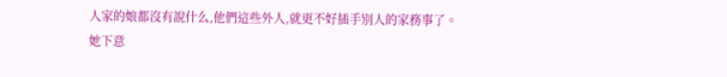人家的娘都沒有說什么,他們這些外人,就更不好插手別人的家務事了。
她下意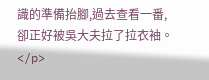識的準備抬腳,過去查看一番,卻正好被吳大夫拉了拉衣袖。</p>